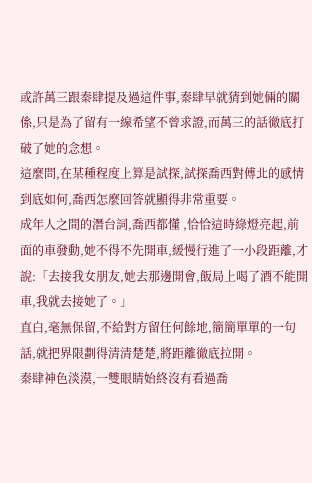或許萬三跟秦肆提及過這件事,秦肆早就猜到她倆的關係,只是為了留有一線希望不曾求證,而萬三的話徹底打破了她的念想。
這麼問,在某種程度上算是試探,試探喬西對傅北的感情到底如何,喬西怎麼回答就顯得非常重要。
成年人之間的潛台詞,喬西都懂 ,恰恰這時綠燈亮起,前面的車發動,她不得不先開車,緩慢行進了一小段距離,才說:「去接我女朋友,她去那邊開會,飯局上喝了酒不能開車,我就去接她了。」
直白,毫無保留,不給對方留任何餘地,簡簡單單的一句話,就把界限劃得清清楚楚,將距離徹底拉開。
秦肆神色淡漠,一雙眼睛始終沒有看過喬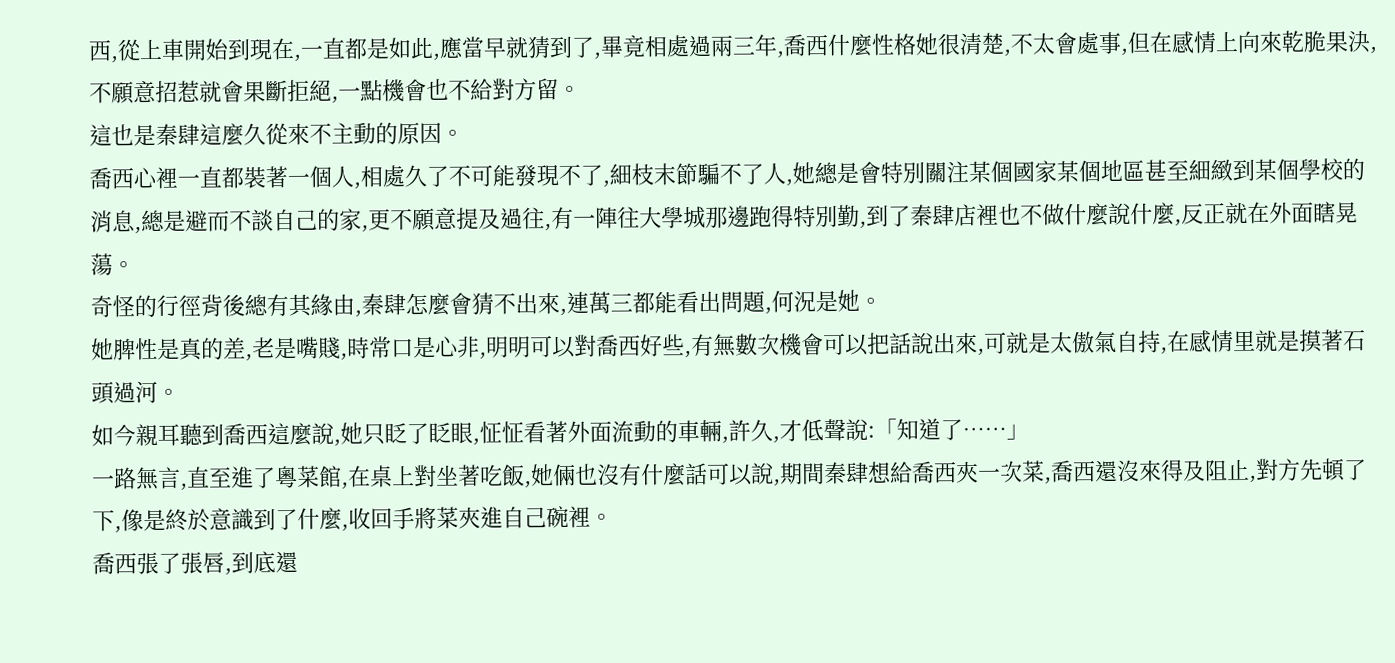西,從上車開始到現在,一直都是如此,應當早就猜到了,畢竟相處過兩三年,喬西什麼性格她很清楚,不太會處事,但在感情上向來乾脆果決,不願意招惹就會果斷拒絕,一點機會也不給對方留。
這也是秦肆這麼久從來不主動的原因。
喬西心裡一直都裝著一個人,相處久了不可能發現不了,細枝末節騙不了人,她總是會特別關注某個國家某個地區甚至細緻到某個學校的消息,總是避而不談自己的家,更不願意提及過往,有一陣往大學城那邊跑得特別勤,到了秦肆店裡也不做什麼說什麼,反正就在外面瞎晃蕩。
奇怪的行徑背後總有其緣由,秦肆怎麼會猜不出來,連萬三都能看出問題,何況是她。
她脾性是真的差,老是嘴賤,時常口是心非,明明可以對喬西好些,有無數次機會可以把話說出來,可就是太傲氣自持,在感情里就是摸著石頭過河。
如今親耳聽到喬西這麼說,她只眨了眨眼,怔怔看著外面流動的車輛,許久,才低聲說:「知道了……」
一路無言,直至進了粵菜館,在桌上對坐著吃飯,她倆也沒有什麼話可以說,期間秦肆想給喬西夾一次菜,喬西還沒來得及阻止,對方先頓了下,像是終於意識到了什麼,收回手將菜夾進自己碗裡。
喬西張了張唇,到底還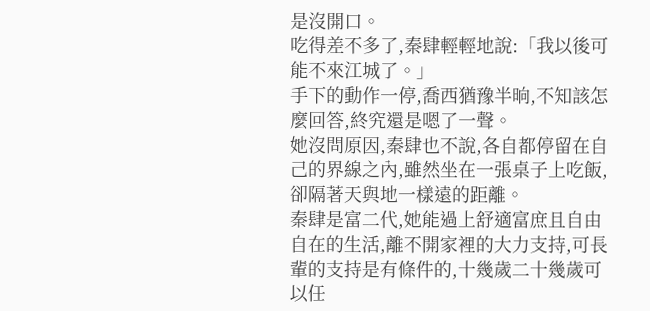是沒開口。
吃得差不多了,秦肆輕輕地說:「我以後可能不來江城了。」
手下的動作一停,喬西猶豫半晌,不知該怎麼回答,終究還是嗯了一聲。
她沒問原因,秦肆也不說,各自都停留在自己的界線之內,雖然坐在一張桌子上吃飯,卻隔著天與地一樣遠的距離。
秦肆是富二代,她能過上舒適富庶且自由自在的生活,離不開家裡的大力支持,可長輩的支持是有條件的,十幾歲二十幾歲可以任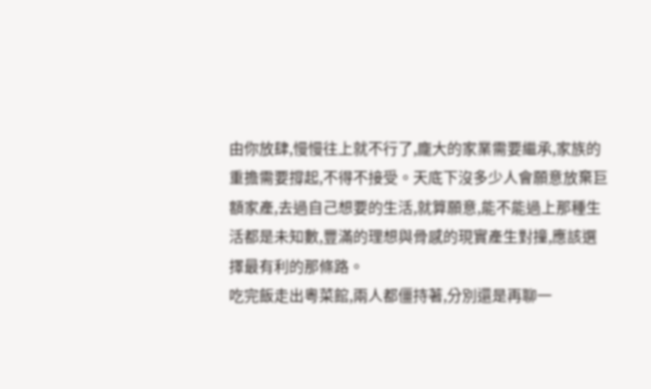由你放肆,慢慢往上就不行了,龐大的家業需要繼承,家族的重擔需要撐起,不得不接受。天底下沒多少人會願意放棄巨額家產,去過自己想要的生活,就算願意,能不能過上那種生活都是未知數,豐滿的理想與骨感的現實產生對撞,應該選擇最有利的那條路。
吃完飯走出粵菜館,兩人都僵持著,分別還是再聊一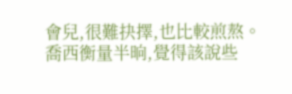會兒,很難抉擇,也比較煎熬。
喬西衡量半晌,覺得該說些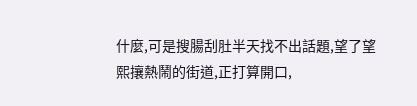什麼,可是搜腸刮肚半天找不出話題,望了望熙攘熱鬧的街道,正打算開口,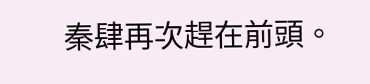秦肆再次趕在前頭。